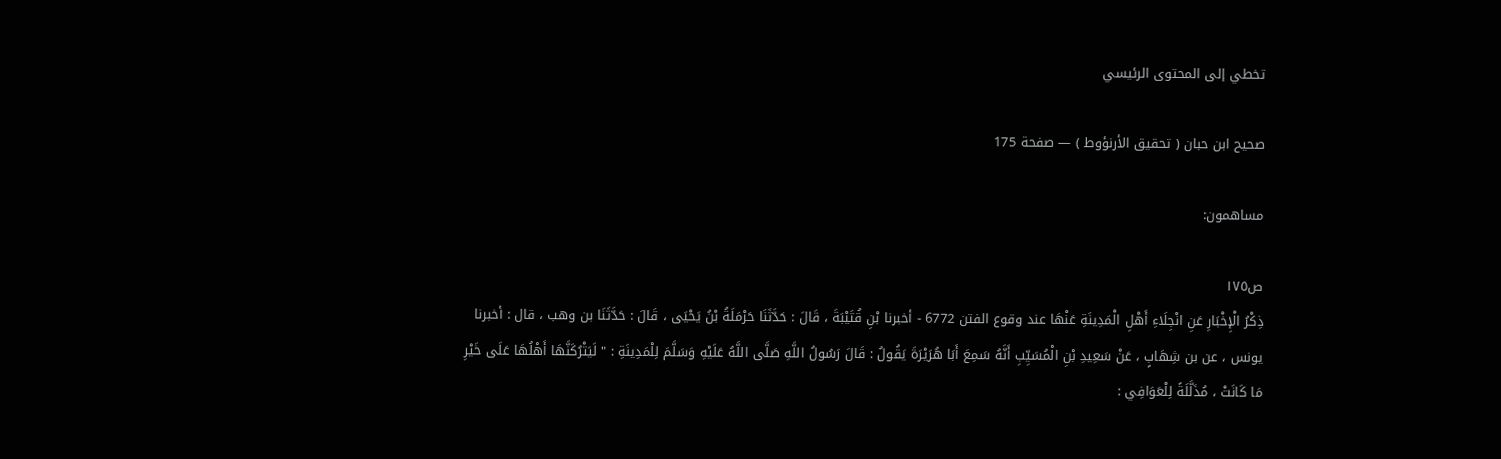تخطي إلى المحتوى الرئيسي

صحيح ابن حبان ( تحقيق الأرنؤوط ) — صفحة 175

مساهمون:

ص١٧٥
ذِكْرُ الْإِخْبَارِ عَنِ انْجِلَاءِ أَهْلِ الْمَدِينَةِ عَنْهَا عند وقوع الفتن 6772 - أخبرنا بْنِ قُتَيْبَةَ ، قَالَ : حَدَّثَنَا حَرْمَلَةُ بْنُ يَحْيَى ، قَالَ : حَدَّثَنَا بن وهب ، قال : أخبرنا يونس ، عن بن شِهَابٍ ، عَنْ سَعِيدِ بْنِ الْمُسَيِّبِ أَنَّهُ سَمِعَ أَبَا هُرَيْرَةَ يَقُولُ : قَالَ رَسُولُ اللَّهِ صَلَّى اللَّهُ عَلَيْهِ وَسَلَّمَ لِلْمَدِينَةِ : " لَيَتْرُكَنَّهَا أَهْلُهَا عَلَى خَيْرِ مَا كَانَتْ ، مُذَلَّلَةً لِلْعَوَافِي :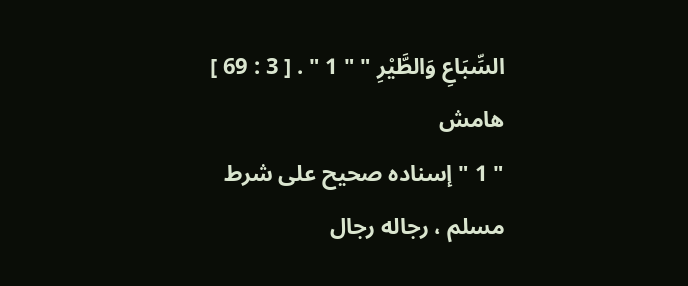السِّبَاعِ وَالطَّيْرِ " " 1 " . [ 3 : 69 ]
هامش
" 1 " إسناده صحيح على شرط مسلم ، رجاله رجال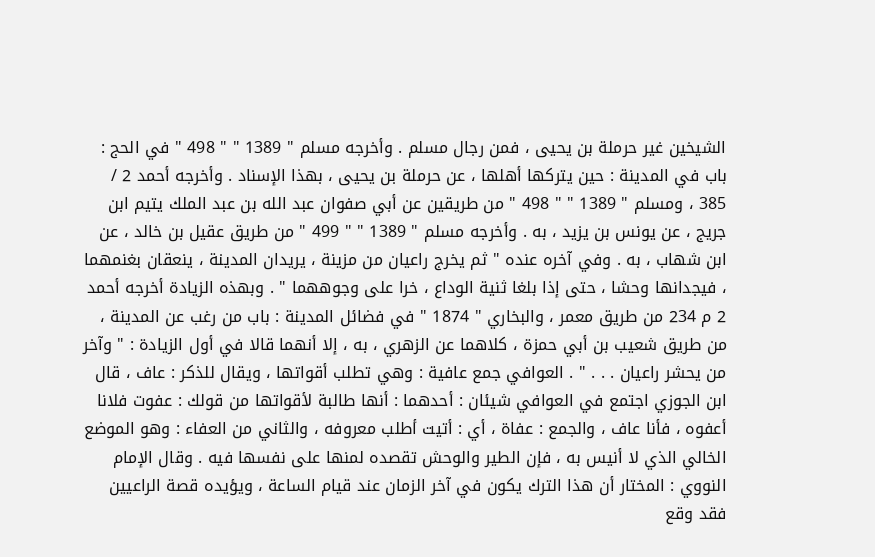الشيخين غير حرملة بن يحيى ، فمن رجال مسلم . وأخرجه مسلم " 1389 " " 498 " في الحج : باب في المدينة : حين يتركها أهلها ، عن حرملة بن يحيى ، بهذا الإسناد . وأخرجه أحمد 2 / 385 ، ومسلم " 1389 " " 498 " من طريقين عن أبي صفوان عبد الله بن عبد الملك يتيم ابن جريج ، عن يونس بن يزيد ، به . وأخرجه مسلم " 1389 " " 499 " من طريق عقيل بن خالد ، عن ابن شهاب ، به . وفي آخره عنده " ثم يخرج راعيان من مزينة ، يريدان المدينة ، ينعقان بغنمهما ، فيجدانها وحشا ، حتى إذا بلغا ثنية الوداع ، خرا على وجوههما " . وبهذه الزيادة أخرجه أحمد 2 م 234 من طريق معمر ، والبخاري " 1874 " في فضائل المدينة : باب من رغب عن المدينة ، من طريق شعيب بن أبي حمزة ، كلاهما عن الزهري ، به ، إلا أنهما قالا في أول الزيادة : " وآخر من يحشر راعيان . . . " . العوافي جمع عافية : وهي تطلب أقواتها ، ويقال للذكر : عاف ، قال ابن الجوزي اجتمع في العوافي شيئان : أحدهما : أنها طالبة لأقواتها من قولك : عفوت فلانا أعفوه ، فأنا عاف ، والجمع : عفاة ، أي : أتيت أطلب معروفه ، والثاني من العفاء : وهو الموضع الخالي الذي لا أنيس به ، فإن الطير والوحش تقصده لمنها على نفسها فيه . وقال الإمام النووي : المختار أن هذا الترك يكون في آخر الزمان عند قيام الساعة ، ويؤيده قصة الراعيين فقد وقع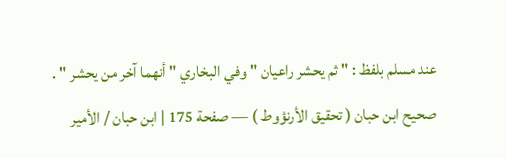عند مسلم بلفظ : " ثم يحشر راعيان " وفي البخاري " أنهما آخر من يحشر " .
صحيح ابن حبان ( تحقيق الأرنؤوط ) — صفحة 175 | ابن حبان / الأمير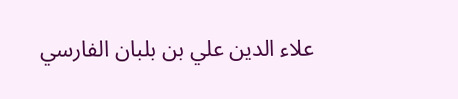علاء الدين علي بن بلبان الفارسي